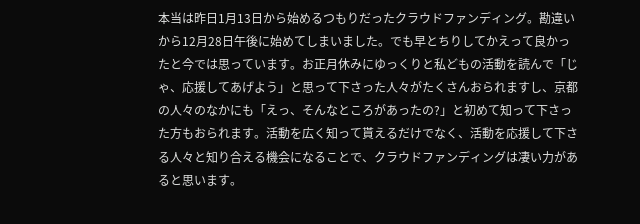本当は昨日1月13日から始めるつもりだったクラウドファンディング。勘違いから12月28日午後に始めてしまいました。でも早とちりしてかえって良かったと今では思っています。お正月休みにゆっくりと私どもの活動を読んで「じゃ、応援してあげよう」と思って下さった人々がたくさんおられますし、京都の人々のなかにも「えっ、そんなところがあったの?」と初めて知って下さった方もおられます。活動を広く知って貰えるだけでなく、活動を応援して下さる人々と知り合える機会になることで、クラウドファンディングは凄い力があると思います。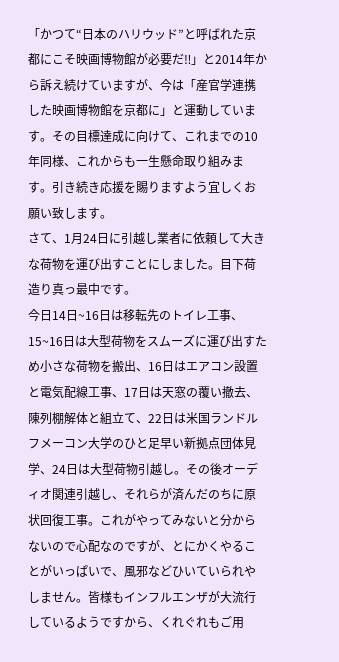「かつて“日本のハリウッド”と呼ばれた京都にこそ映画博物館が必要だ‼」と2014年から訴え続けていますが、今は「産官学連携した映画博物館を京都に」と運動しています。その目標達成に向けて、これまでの10年同様、これからも一生懸命取り組みます。引き続き応援を賜りますよう宜しくお願い致します。
さて、1月24日に引越し業者に依頼して大きな荷物を運び出すことにしました。目下荷造り真っ最中です。
今日14日~16日は移転先のトイレ工事、15~16日は大型荷物をスムーズに運び出すため小さな荷物を搬出、16日はエアコン設置と電気配線工事、17日は天窓の覆い撤去、陳列棚解体と組立て、22日は米国ランドルフメーコン大学のひと足早い新拠点団体見学、24日は大型荷物引越し。その後オーディオ関連引越し、それらが済んだのちに原状回復工事。これがやってみないと分からないので心配なのですが、とにかくやることがいっぱいで、風邪などひいていられやしません。皆様もインフルエンザが大流行しているようですから、くれぐれもご用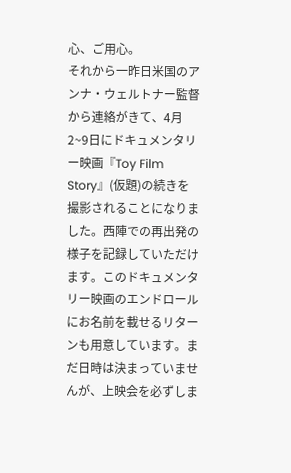心、ご用心。
それから一昨日米国のアンナ・ウェルトナー監督から連絡がきて、4月2~9日にドキュメンタリー映画『Toy Film Story』(仮題)の続きを撮影されることになりました。西陣での再出発の様子を記録していただけます。このドキュメンタリー映画のエンドロールにお名前を載せるリターンも用意しています。まだ日時は決まっていませんが、上映会を必ずしま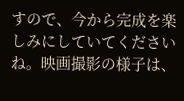すので、今から完成を楽しみにしていてくださいね。映画撮影の様子は、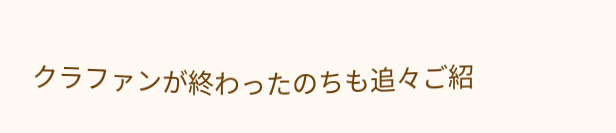クラファンが終わったのちも追々ご紹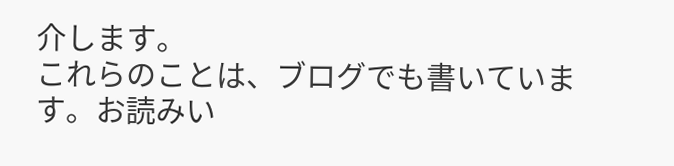介します。
これらのことは、ブログでも書いています。お読みい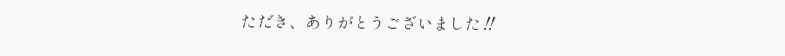ただき、ありがとうございました‼